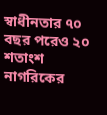স্বাধীনতার ৭০ বছর পরেও ২০ শতাংশ নাগরিকের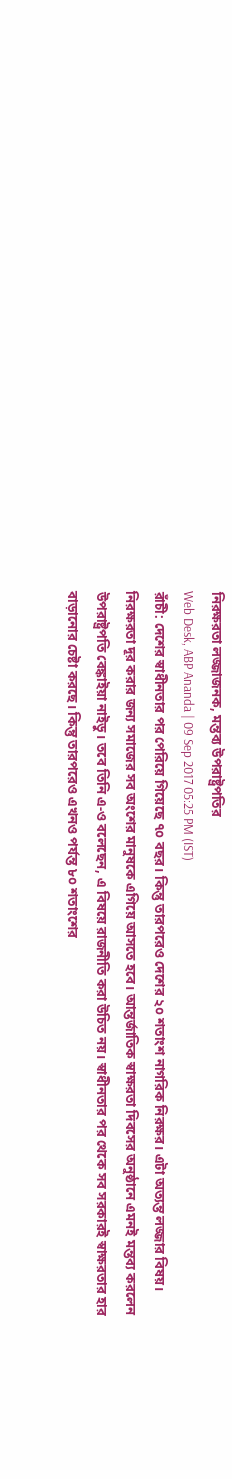নিরক্ষরতা লজ্জাজনক, মন্তব্য উপরাষ্ট্রপতির
Web Desk, ABP Ananda | 09 Sep 2017 05:25 PM (IST)
রাঁচী: দেশের স্বাধীনতার পর পেরিয়ে গিয়েছে ৭০ বছর। কিন্তু তারপরেও দেশের ২০ শতাংশ নাগরিক নিরক্ষর। এটা অত্যন্ত লজ্জার বিষয়। নিরক্ষরতা দূর করার জন্য সমাজের সব অংশের মানুষকে এগিয়ে আসতে হবে। আন্তর্জাতিক স্বাক্ষরতা দিবসের অনুষ্ঠানে এমনই মন্তব্য করলেন উপরাষ্ট্রপতি বেঙ্কাইয়া নাইডু। তবে তিনি এ-ও বলেছেন, এ বিষয়ে রাজনীতি করা উচিত নয়। স্বাধীনতার পর থেকে সব সরকারই স্বাক্ষরতার হার বাড়ানোর চেষ্টা করছে। কিন্তু তারপরেও এখনও পর্যন্ত ৮০ শতাংশের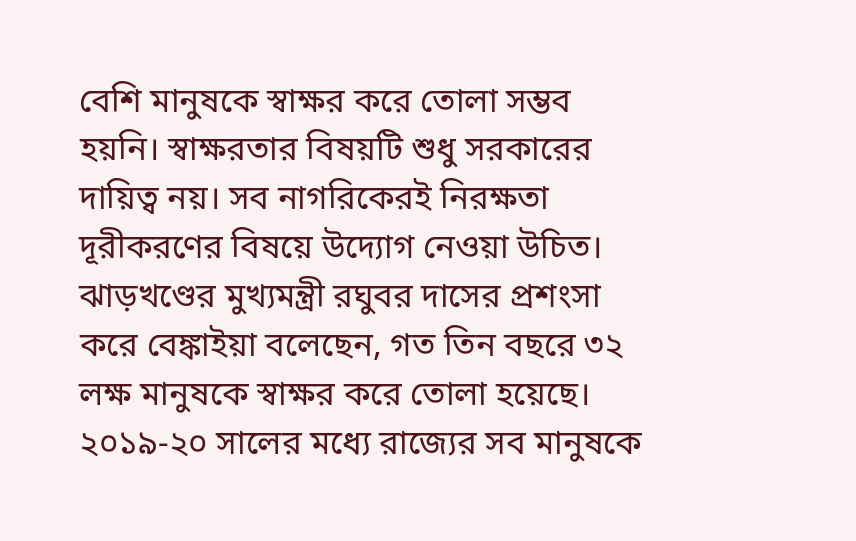বেশি মানুষকে স্বাক্ষর করে তোলা সম্ভব হয়নি। স্বাক্ষরতার বিষয়টি শুধু সরকারের দায়িত্ব নয়। সব নাগরিকেরই নিরক্ষতা দূরীকরণের বিষয়ে উদ্যোগ নেওয়া উচিত। ঝাড়খণ্ডের মুখ্যমন্ত্রী রঘুবর দাসের প্রশংসা করে বেঙ্কাইয়া বলেছেন, গত তিন বছরে ৩২ লক্ষ মানুষকে স্বাক্ষর করে তোলা হয়েছে। ২০১৯-২০ সালের মধ্যে রাজ্যের সব মানুষকে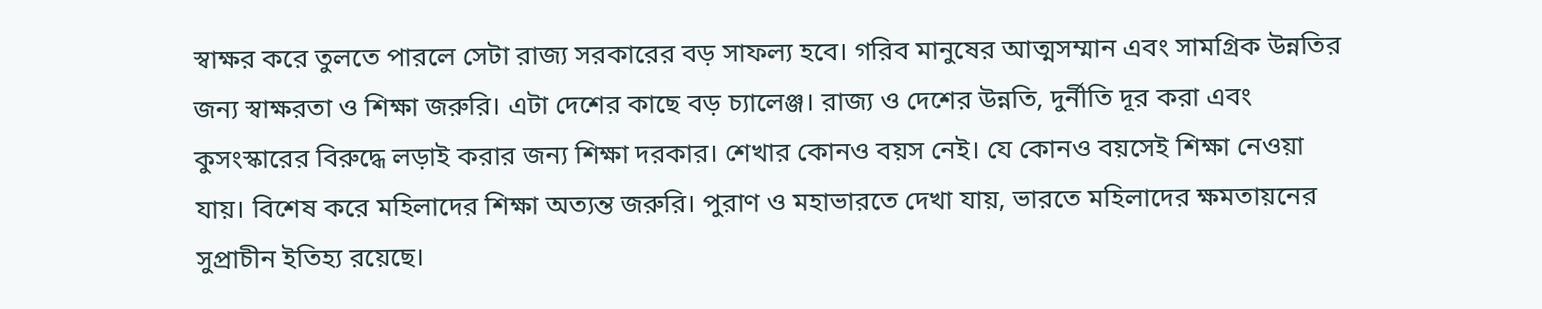স্বাক্ষর করে তুলতে পারলে সেটা রাজ্য সরকারের বড় সাফল্য হবে। গরিব মানুষের আত্মসম্মান এবং সামগ্রিক উন্নতির জন্য স্বাক্ষরতা ও শিক্ষা জরুরি। এটা দেশের কাছে বড় চ্যালেঞ্জ। রাজ্য ও দেশের উন্নতি, দুর্নীতি দূর করা এবং কুসংস্কারের বিরুদ্ধে লড়াই করার জন্য শিক্ষা দরকার। শেখার কোনও বয়স নেই। যে কোনও বয়সেই শিক্ষা নেওয়া যায়। বিশেষ করে মহিলাদের শিক্ষা অত্যন্ত জরুরি। পুরাণ ও মহাভারতে দেখা যায়, ভারতে মহিলাদের ক্ষমতায়নের সুপ্রাচীন ইতিহ্য রয়েছে।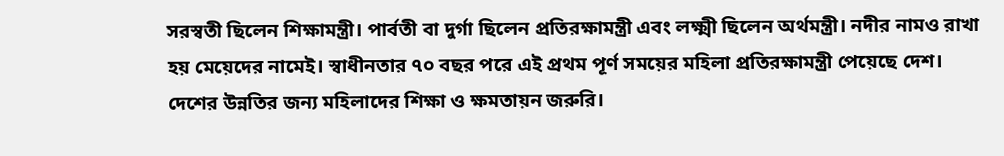সরস্বতী ছিলেন শিক্ষামন্ত্রী। পার্বতী বা দুর্গা ছিলেন প্রতিরক্ষামন্ত্রী এবং লক্ষ্মী ছিলেন অর্থমন্ত্রী। নদীর নামও রাখা হয় মেয়েদের নামেই। স্বাধীনতার ৭০ বছর পরে এই প্রথম পূর্ণ সময়ের মহিলা প্রতিরক্ষামন্ত্রী পেয়েছে দেশ। দেশের উন্নতির জন্য মহিলাদের শিক্ষা ও ক্ষমতায়ন জরুরি।